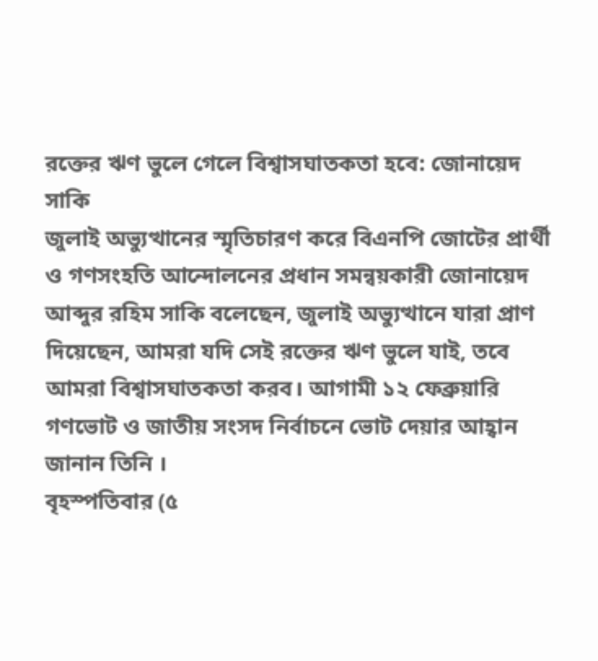রক্তের ঋণ ভুলে গেলে বিশ্বাসঘাতকতা হবে: জোনায়েদ সাকি
জুলাই অভ্যুত্থানের স্মৃতিচারণ করে বিএনপি জোটের প্রার্থী ও গণসংহতি আন্দোলনের প্রধান সমন্বয়কারী জোনায়েদ আব্দুর রহিম সাকি বলেছেন, জুলাই অভ্যুত্থানে যারা প্রাণ দিয়েছেন, আমরা যদি সেই রক্তের ঋণ ভুলে যাই, তবে আমরা বিশ্বাসঘাতকতা করব। আগামী ১২ ফেব্রুয়ারি গণভোট ও জাতীয় সংসদ নির্বাচনে ভোট দেয়ার আহ্বান জানান তিনি ।
বৃহস্পতিবার (৫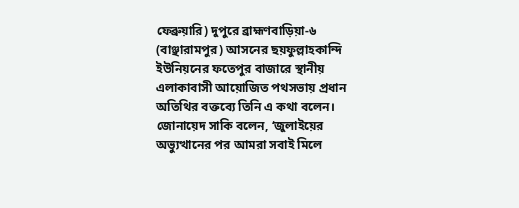ফেব্রুয়ারি) দুপুরে ব্রাহ্মণবাড়িয়া-৬ (বাঞ্ছারামপুর) আসনের ছয়ফুল্লাহকান্দি ইউনিয়নের ফতেপুর বাজারে স্থানীয় এলাকাবাসী আয়োজিত পথসভায় প্রধান অতিথির বক্তব্যে তিনি এ কথা বলেন।
জোনায়েদ সাকি বলেন, ‘জুলাইয়ের অভ্যুত্থানের পর আমরা সবাই মিলে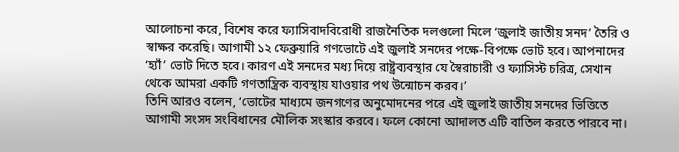আলোচনা করে, বিশেষ করে ফ্যাসিবাদবিরোধী রাজনৈতিক দলগুলো মিলে ‘জুলাই জাতীয় সনদ’ তৈরি ও স্বাক্ষর করেছি। আগামী ১২ ফেব্রুয়ারি গণভোটে এই জুলাই সনদের পক্ষে-বিপক্ষে ভোট হবে। আপনাদের ‘হ্যাঁ’ ভোট দিতে হবে। কারণ এই সনদের মধ্য দিয়ে রাষ্ট্রব্যবস্থার যে স্বৈরাচারী ও ফ্যাসিস্ট চরিত্র, সেখান থেকে আমরা একটি গণতান্ত্রিক ব্যবস্থায় যাওয়ার পথ উন্মোচন করব।’
তিনি আরও বলেন, ‘ভোটের মাধ্যমে জনগণের অনুমোদনের পরে এই জুলাই জাতীয় সনদের ভিত্তিতে আগামী সংসদ সংবিধানের মৌলিক সংস্কার করবে। ফলে কোনো আদালত এটি বাতিল করতে পারবে না।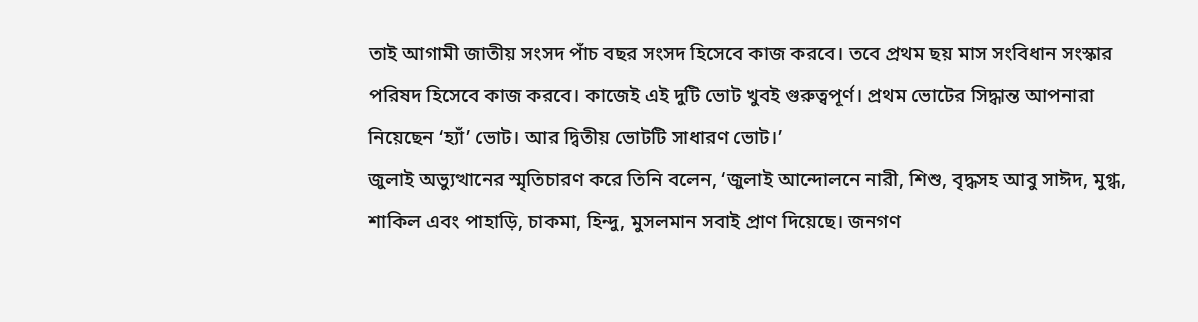তাই আগামী জাতীয় সংসদ পাঁচ বছর সংসদ হিসেবে কাজ করবে। তবে প্রথম ছয় মাস সংবিধান সংস্কার পরিষদ হিসেবে কাজ করবে। কাজেই এই দুটি ভোট খুবই গুরুত্বপূর্ণ। প্রথম ভোটের সিদ্ধান্ত আপনারা নিয়েছেন ‘হ্যাঁ’ ভোট। আর দ্বিতীয় ভোটটি সাধারণ ভোট।’
জুলাই অভ্যুত্থানের স্মৃতিচারণ করে তিনি বলেন, ‘জুলাই আন্দোলনে নারী, শিশু, বৃদ্ধসহ আবু সাঈদ, মুগ্ধ, শাকিল এবং পাহাড়ি, চাকমা, হিন্দু, মুসলমান সবাই প্রাণ দিয়েছে। জনগণ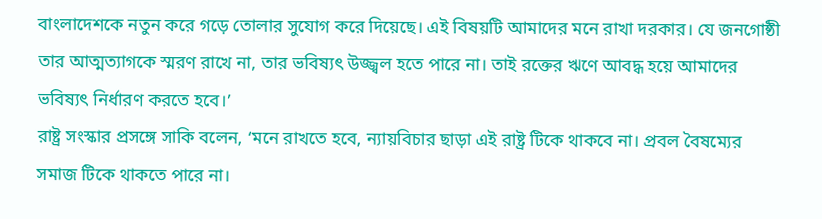বাংলাদেশকে নতুন করে গড়ে তোলার সুযোগ করে দিয়েছে। এই বিষয়টি আমাদের মনে রাখা দরকার। যে জনগোষ্ঠী তার আত্মত্যাগকে স্মরণ রাখে না, তার ভবিষ্যৎ উজ্জ্বল হতে পারে না। তাই রক্তের ঋণে আবদ্ধ হয়ে আমাদের ভবিষ্যৎ নির্ধারণ করতে হবে।’
রাষ্ট্র সংস্কার প্রসঙ্গে সাকি বলেন, ‘মনে রাখতে হবে, ন্যায়বিচার ছাড়া এই রাষ্ট্র টিকে থাকবে না। প্রবল বৈষম্যের সমাজ টিকে থাকতে পারে না।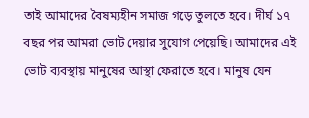তাই আমাদের বৈষম্যহীন সমাজ গড়ে তুলতে হবে। দীর্ঘ ১৭ বছর পর আমরা ভোট দেয়ার সুযোগ পেয়েছি। আমাদের এই ভোট ব্যবস্থায় মানুষের আস্থা ফেরাতে হবে। মানুষ যেন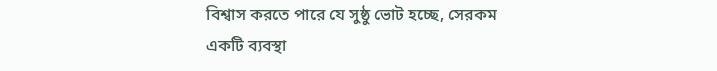বিশ্বাস করতে পারে যে সুষ্ঠু ভোট হচ্ছে, সেরকম একটি ব্যবস্থা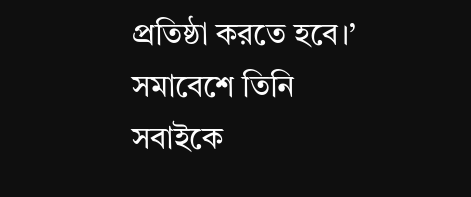প্রতিষ্ঠা করতে হবে।’
সমাবেশে তিনি সবাইকে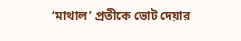‘মাথাল’ প্রতীকে ভোট দেয়ার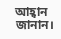আহ্বান জানান।